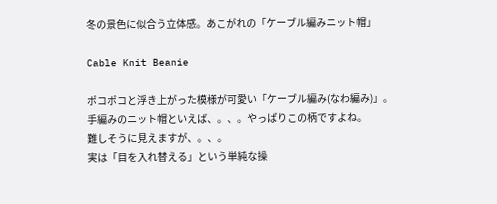冬の景色に似合う立体感。あこがれの「ケーブル編みニット帽」

Cable Knit Beanie

ポコポコと浮き上がった模様が可愛い「ケーブル編み(なわ編み)」。
手編みのニット帽といえば、。、。やっぱりこの柄ですよね。
難しそうに見えますが、。、。
実は「目を入れ替える」という単純な操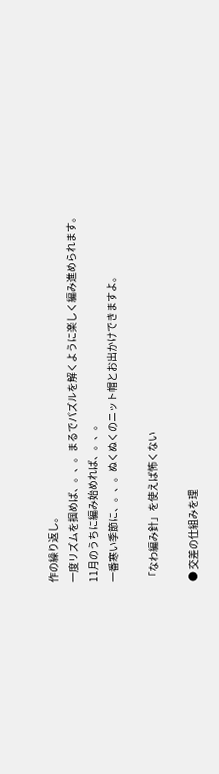作の繰り返し。
一度リズムを掴めば、。、。まるでパズルを解くように楽しく編み進められます。
11月のうちに編み始めれば、。、。
一番寒い季節に、。、。ぬくぬくのニット帽とお出かけできますよ。

「なわ編み針」を使えば怖くない

● 交差の仕組みを理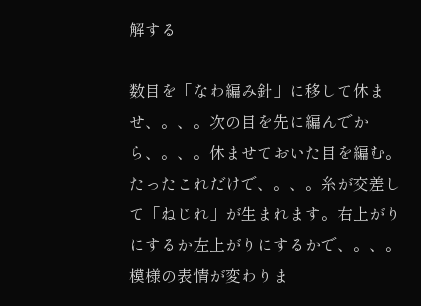解する

数目を「なわ編み針」に移して休ませ、。、。次の目を先に編んでから、。、。休ませておいた目を編む。たったこれだけで、。、。糸が交差して「ねじれ」が生まれます。右上がりにするか左上がりにするかで、。、。模様の表情が変わりま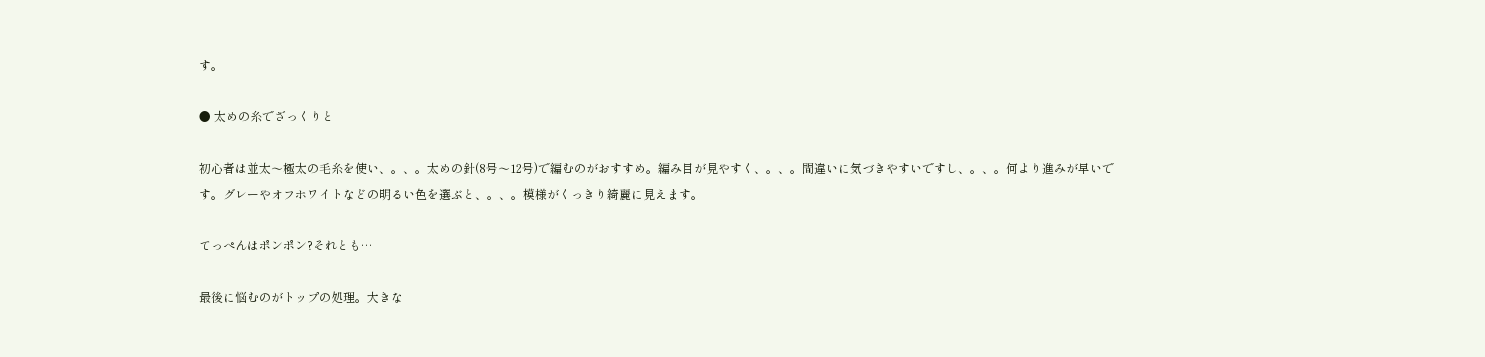す。

● 太めの糸でざっくりと

初心者は並太〜極太の毛糸を使い、。、。太めの針(8号〜12号)で編むのがおすすめ。編み目が見やすく、。、。間違いに気づきやすいですし、。、。何より進みが早いです。グレーやオフホワイトなどの明るい色を選ぶと、。、。模様がくっきり綺麗に見えます。

てっぺんはポンポン?それとも…

最後に悩むのがトップの処理。大きな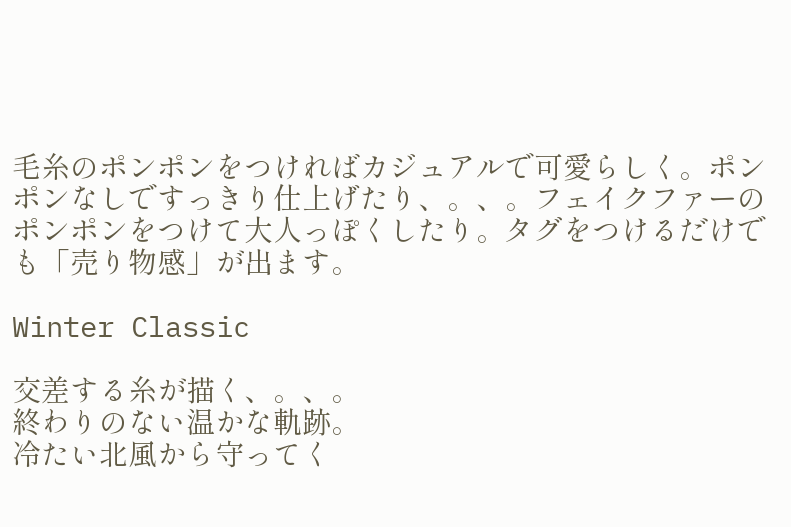毛糸のポンポンをつければカジュアルで可愛らしく。ポンポンなしですっきり仕上げたり、。、。フェイクファーのポンポンをつけて大人っぽくしたり。タグをつけるだけでも「売り物感」が出ます。

Winter Classic

交差する糸が描く、。、。
終わりのない温かな軌跡。
冷たい北風から守ってく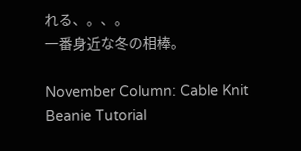れる、。、。
一番身近な冬の相棒。

November Column: Cable Knit Beanie Tutorial